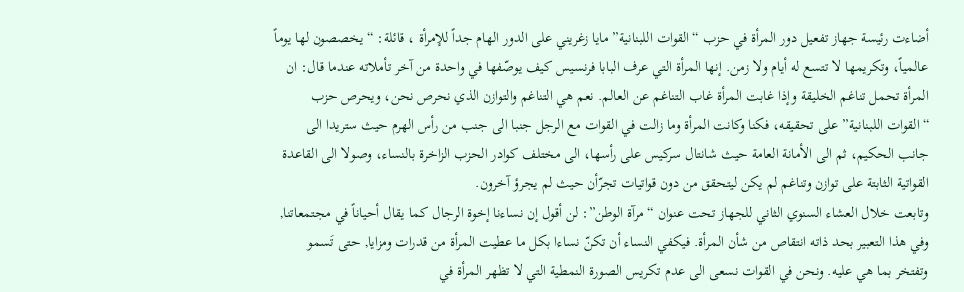أضاءت رئيسة جهاز تفعيل دور المرأة في حزب “القوات اللبنانية” مايا زغريني على الدور الهام جداً للإمرأة ، قائلة: “يخصصون لها يوماً عالمياً، وتكريمها لا تتسع له أيام ولا زمن. إنها المرأة التي عرف البابا فرنسيس كيف يوصّفها في واحدة من آخر تأملاته عندما قال: ان المرأة تحمل تناغم الخليقة وإذا غابت المرأة غاب التناغم عن العالم. نعم هي التناغم والتوازن الذي نحرص نحن، ويحرص حزب “القوات اللبنانية” على تحقيقه، فكنا وكانت المرأة وما زالت في القوات مع الرجل جنبا الى جنب من رأس الهرم حيث ستريدا الى جانب الحكيم، ثم الى الأمانة العامة حيث شانتال سركيس على رأسها، الى مختلف كوادر الحزب الزاخرة بالنساء، وصولا الى القاعدة القواتية الثابتة على توازن وتناغم لم يكن ليتحقق من دون قواتيات تجرّأن حيث لم يجرؤ آخرون.
وتابعت خلال العشاء السنوي الثاني للجهاز تحت عنوان “مرآة الوطن”: لن أقول إن نساءنا إخوة الرجال كما يقال أحياناً في مجتمعاتنا, وفي هذا التعبير بحد ذاته انتقاص من شأن المرأة. فيكفي النساء أن تكنّ نساءا بكل ما عطيت المرأة من قدرات ومزايا, حتى تَسمو وتفتخر بما هي عليه. ونحن في القوات نسعى الى عدم تكريس الصورة النمطية التي لا تظهر المرأة في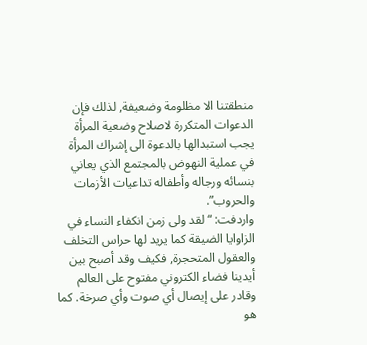منطقتنا الا مظلومة وضعيفة, لذلك فإن الدعوات المتكررة لاصلاح وضعية المرأة يجب استبدالها بالدعوة الى إشراك المرأة في عملية النهوض بالمجتمع الذي يعاني بنسائه ورجاله وأطفاله تداعيات الأزمات والحروب”.
واردفت: “لقد ولى زمن انكفاء النساء في الزاوايا الضيقة كما يريد لها حراس التخلف والعقول المتحجرة, فكيف وقد أصبح بين أيدينا فضاء الكتروني مفتوح على العالم وقادر على إيصال أي صوت وأي صرخة. كما هو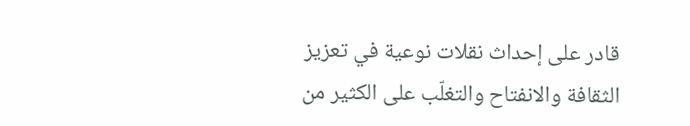قادر على إحداث نقلات نوعية في تعزيز الثقافة والانفتاح والتغلّب على الكثير من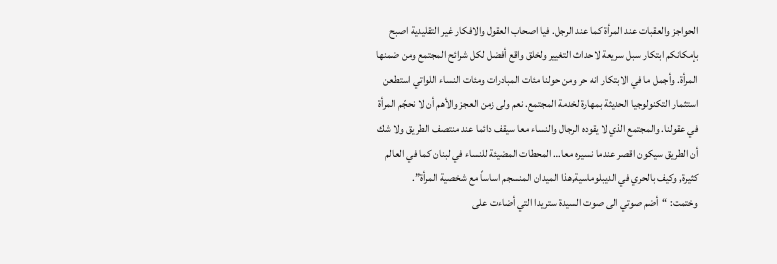الحواجز والعقبات عند المرأة كما عند الرجل. فيا اصحاب العقول والافكار غير التقليدية اصبح بإمكانكم ابتكار سبل سريعة لاحداث التغيير ولخلق واقع أفضل لكل شرائح المجتمع ومن ضمنها المرأة. وأجمل ما في الابتكار انه حر ومن حولنا مئات المبادرات ومئات النساء اللواتي استطعن استثمار التكنولوجيا الحديثة بمهارة لخدمة المجتمع. نعم ولى زمن العجز والأهم أن لا نحجّم المرأة في عقولنا. والمجتمع الذي لا يقوده الرجال والنساء معا سيقف دائما عند منتصف الطريق ولا شك أن الطريق سيكون اقصر عندما نسيره معا… المحطات المضيئة للنساء في لبنان كما في العالم كثيرة, وكيف بالحري في الديبلوماسية,هذا الميدان المنسجم اساساً مع شخصية المرأة”.
وختمت: “أضم صوتي الى صوت السيدة ستريدا التي أضاءت على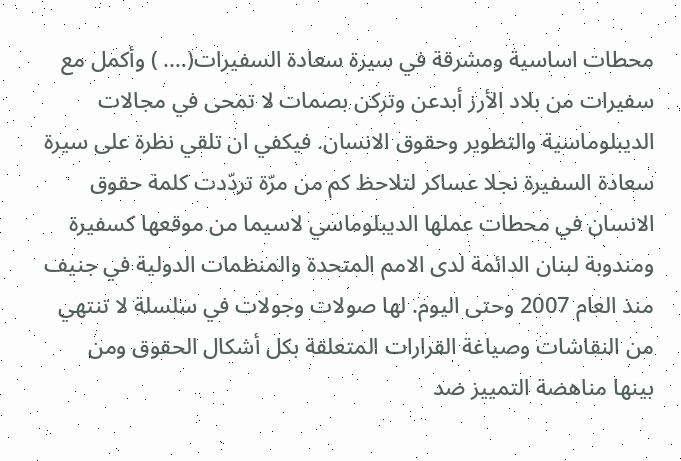محطات اساسية ومشرقة في سيرة سعادة السفيرات(…. ) وأكمل مع سفيرات من بلاد الأرز أبدعن وتركن بصمات لا تمحى في مجالات الديبلوماسية والتطوير وحقوق الانسان. فيكفي ان تلقي نظرة على سيرة سعادة السفيرة نجلا عساكر لتلاحظ كم من مرّة تردّدت كلمة حقوق الانسان في محطات عملها الديبلوماسي لاسيما من موقعها كسفيرة ومندوبة لبنان الدائمة لدى الامم المتحدة والمنظمات الدولية في جنيف منذ العام 2007 وحتى اليوم. لها صولات وجولات في سلسلة لا تنتهي من النقاشات وصياغة القرارات المتعلقة بكل أشكال الحقوق ومن بينها مناهضة التمييز ضد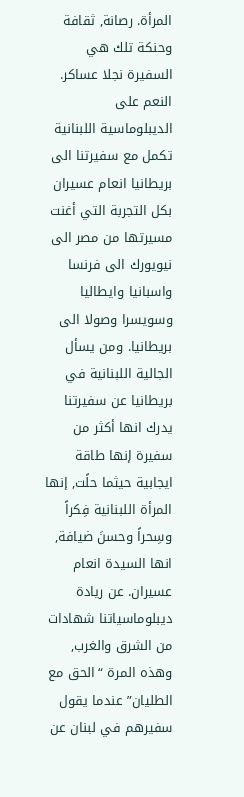المرأة. رصانة, ثقافة وحنكة تلك هي السفيرة نجلا عساكر. النعم على الديبلوماسية اللبنانية تكمل مع سفيرتنا الى بريطانيا انعام عسيران بكل التجربة التي أغنت مسيرتها من مصر الى نيويورك الى فرنسا واسبانيا وايطاليا وسويسرا وصولا الى بريطانيا. ومن يسأل الجالية اللبنانية في بريطانيا عن سفيرتنا يدرك انها أكثر من سفيرة إنها طاقة ايجابية حيثما حلًت, إنها المرأة اللبنانية فِكراً وسِحراً وحسنَ ضيافة, انها السيدة انعام عسيران. عن ريادة ديبلوماسياتنا شهادات من الشرق والغرب, وهذه المرة “الحق مع الطليان” عندما يقول سفيرهم في لبنان عن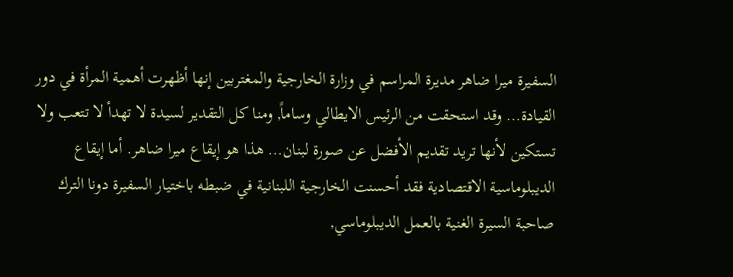السفيرة ميرا ضاهر مديرة المراسم في وزارة الخارجية والمغتربين إنها أظهرت أهمية المرأة في دور القيادة… وقد استحقت من الرئيس الايطالي وساماً, ومنا كل التقدير لسيدة لا تهدأ لا تتعب ولا تستكين لأنها تريد تقديم الأفضل عن صورة لبنان… هذا هو إيقاع ميرا ضاهر. أما إيقاع الديبلوماسية الاقتصادية فقد أحسنت الخارجية اللبنانية في ضبطه باختيار السفيرة دونا الترك صاحبة السيرة الغنية بالعمل الديبلوماسي,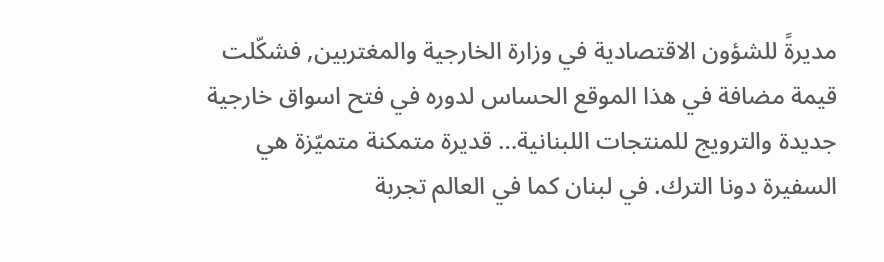مديرةً للشؤون الاقتصادية في وزارة الخارجية والمغتربين, فشكّلت قيمة مضافة في هذا الموقع الحساس لدوره في فتح اسواق خارجية جديدة والترويج للمنتجات اللبنانية… قديرة متمكنة متميّزة هي السفيرة دونا الترك. في لبنان كما في العالم تجربة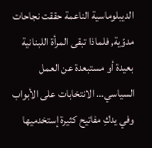الديبلوماسية الناعمة حققت نجاحات مدوّية, فلماذا تبقى المرأة اللبنانية بعيدة أو مستبعدة عن العمل السياسي… الانتخابات على الأبواب وفي يدكِ مفاتيح كثيرة إستخدميها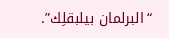“البرلمان بيلبقلِك”.